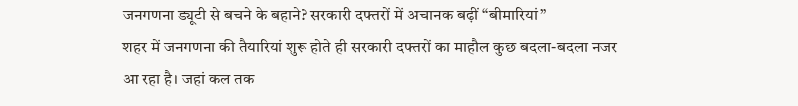जनगणना ड्यूटी से बचने के बहाने? सरकारी दफ्तरों में अचानक बढ़ीं “बीमारियां”
शहर में जनगणना की तैयारियां शुरू होते ही सरकारी दफ्तरों का माहौल कुछ बदला-बदला नजर आ रहा है। जहां कल तक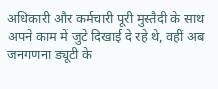अधिकारी और कर्मचारी पूरी मुस्तैदी के साथ अपने काम में जुटे दिखाई दे रहे थे, वहीं अब जनगणना ड्यूटी के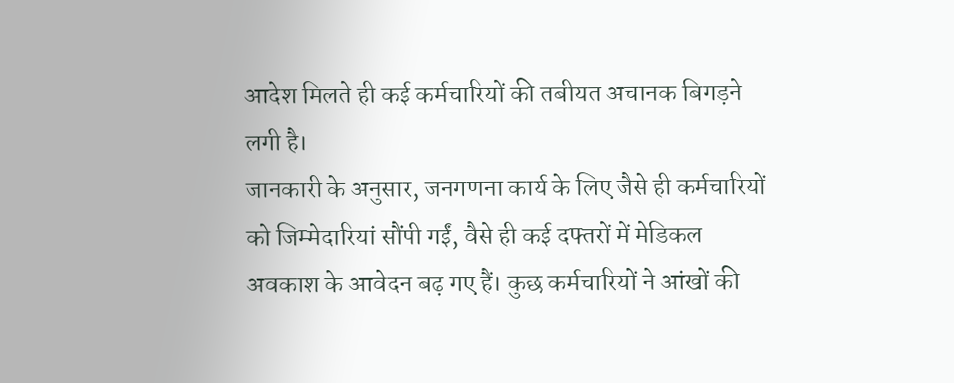आदेश मिलते ही कई कर्मचारियों की तबीयत अचानक बिगड़ने लगी है।
जानकारी के अनुसार, जनगणना कार्य के लिए जैसे ही कर्मचारियों को जिम्मेदारियां सौंपी गईं, वैसे ही कई दफ्तरों में मेडिकल अवकाश के आवेदन बढ़ गए हैं। कुछ कर्मचारियों ने आंखों की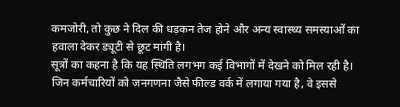कमजोरी, तो कुछ ने दिल की धड़कन तेज होने और अन्य स्वास्थ्य समस्याओं का हवाला देकर ड्यूटी से छूट मांगी है।
सूत्रों का कहना है कि यह स्थिति लगभग कई विभागों में देखने को मिल रही है। जिन कर्मचारियों को जनगणना जैसे फील्ड वर्क में लगाया गया है, वे इससे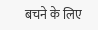बचने के लिए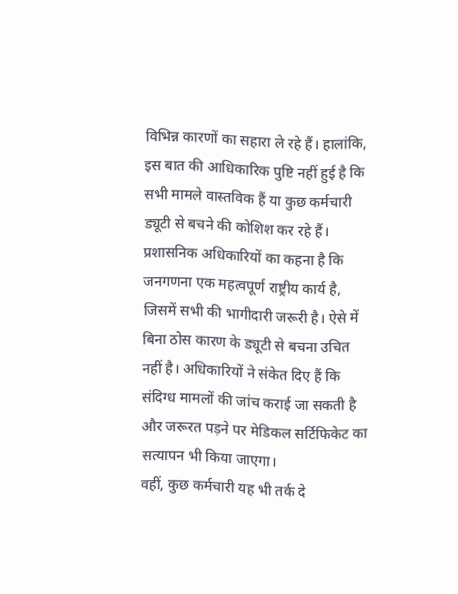विभिन्न कारणों का सहारा ले रहे हैं। हालांकि, इस बात की आधिकारिक पुष्टि नहीं हुई है कि सभी मामले वास्तविक हैं या कुछ कर्मचारी ड्यूटी से बचने की कोशिश कर रहे हैं।
प्रशासनिक अधिकारियों का कहना है कि जनगणना एक महत्वपूर्ण राष्ट्रीय कार्य है, जिसमें सभी की भागीदारी जरूरी है। ऐसे में बिना ठोस कारण के ड्यूटी से बचना उचित नहीं है। अधिकारियों ने संकेत दिए हैं कि संदिग्ध मामलों की जांच कराई जा सकती है और जरूरत पड़ने पर मेडिकल सर्टिफिकेट का सत्यापन भी किया जाएगा।
वहीं, कुछ कर्मचारी यह भी तर्क दे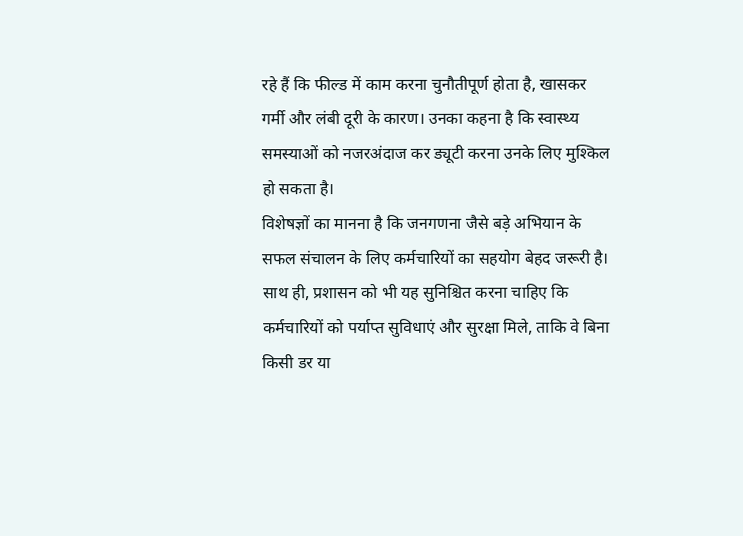रहे हैं कि फील्ड में काम करना चुनौतीपूर्ण होता है, खासकर गर्मी और लंबी दूरी के कारण। उनका कहना है कि स्वास्थ्य समस्याओं को नजरअंदाज कर ड्यूटी करना उनके लिए मुश्किल हो सकता है।
विशेषज्ञों का मानना है कि जनगणना जैसे बड़े अभियान के सफल संचालन के लिए कर्मचारियों का सहयोग बेहद जरूरी है। साथ ही, प्रशासन को भी यह सुनिश्चित करना चाहिए कि कर्मचारियों को पर्याप्त सुविधाएं और सुरक्षा मिले, ताकि वे बिना किसी डर या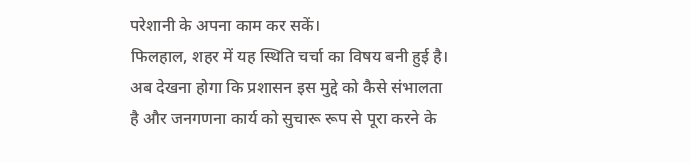परेशानी के अपना काम कर सकें।
फिलहाल, शहर में यह स्थिति चर्चा का विषय बनी हुई है। अब देखना होगा कि प्रशासन इस मुद्दे को कैसे संभालता है और जनगणना कार्य को सुचारू रूप से पूरा करने के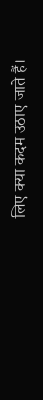लिए क्या कदम उठाए जाते हैं।